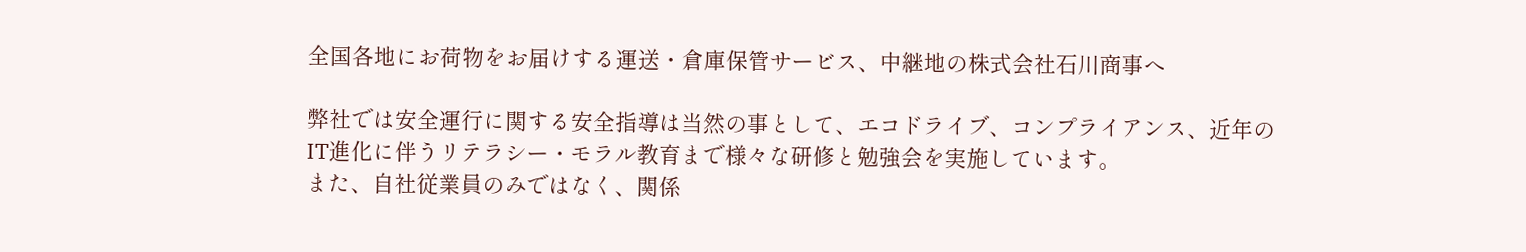全国各地にお荷物をお届けする運送・倉庫保管サービス、中継地の株式会社石川商事へ

弊社では安全運行に関する安全指導は当然の事として、エコドライブ、コンプライアンス、近年のIT進化に伴うリテラシー・モラル教育まで様々な研修と勉強会を実施しています。
また、自社従業員のみではなく、関係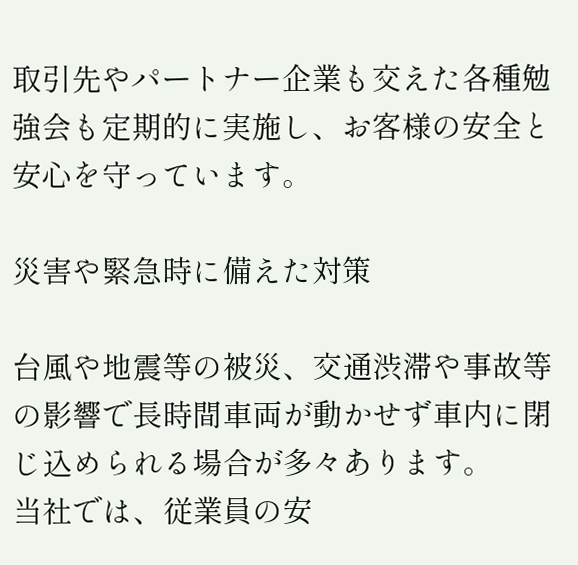取引先やパートナー企業も交えた各種勉強会も定期的に実施し、お客様の安全と安心を守っています。

災害や緊急時に備えた対策

台風や地震等の被災、交通渋滞や事故等の影響で長時間車両が動かせず車内に閉じ込められる場合が多々あります。
当社では、従業員の安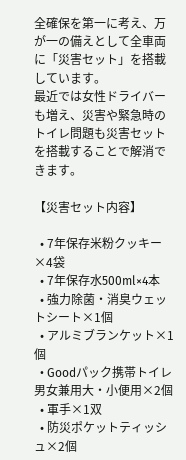全確保を第一に考え、万が一の備えとして全車両に「災害セット」を搭載しています。
最近では女性ドライバーも増え、災害や緊急時のトイレ問題も災害セットを搭載することで解消できます。

【災害セット内容】

  • 7年保存米粉クッキー×4袋
  • 7年保存水500ml×4本
  • 強力除菌・消臭ウェットシート×1個
  • アルミブランケット×1個
  • Goodパック携帯トイレ男女兼用大・小便用×2個
  • 軍手×1双
  • 防災ポケットティッシュ×2個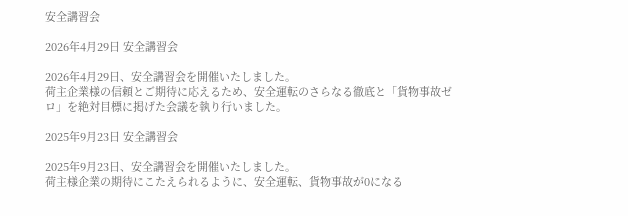安全講習会

2026年4月29日 安全講習会

2026年4月29日、安全講習会を開催いたしました。
荷主企業様の信頼とご期待に応えるため、安全運転のさらなる徹底と「貨物事故ゼロ」を絶対目標に掲げた会議を執り行いました。

2025年9月23日 安全講習会

2025年9月23日、安全講習会を開催いたしました。
荷主様企業の期待にこたえられるように、安全運転、貨物事故が0になる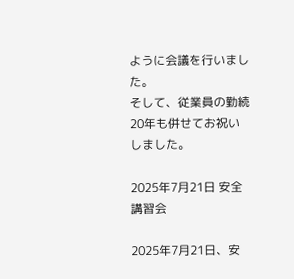ように会議を行いました。
そして、従業員の勤続20年も併せてお祝いしました。

2025年7月21日 安全講習会

2025年7月21日、安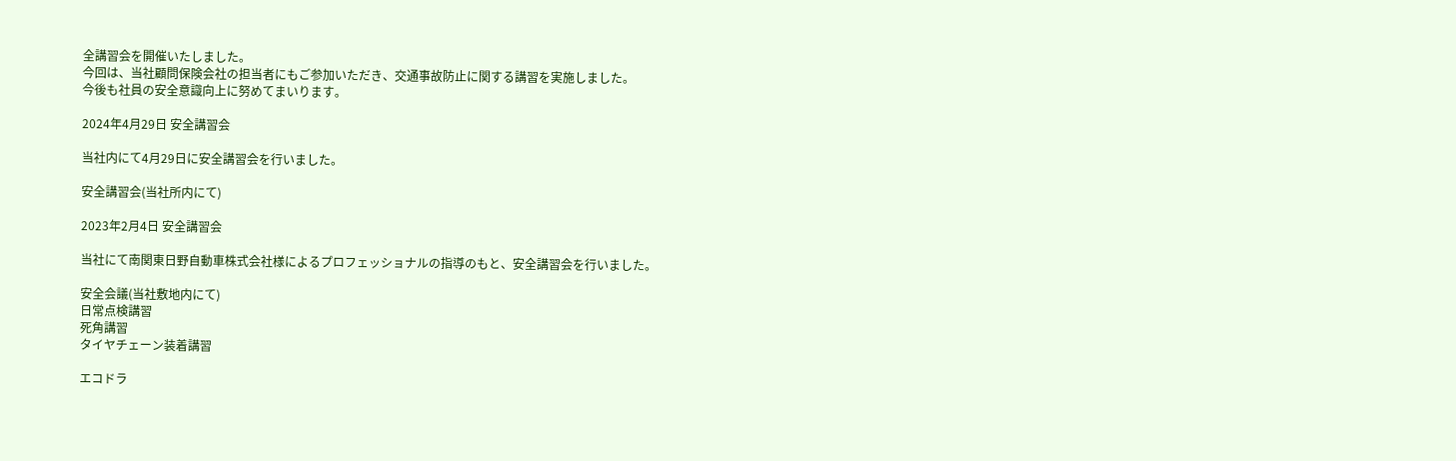全講習会を開催いたしました。
今回は、当社顧問保険会社の担当者にもご参加いただき、交通事故防止に関する講習を実施しました。
今後も社員の安全意識向上に努めてまいります。

2024年4月29日 安全講習会

当社内にて4月29日に安全講習会を行いました。

安全講習会(当社所内にて)

2023年2月4日 安全講習会

当社にて南関東日野自動車株式会社様によるプロフェッショナルの指導のもと、安全講習会を行いました。

安全会議(当社敷地内にて)
日常点検講習
死角講習
タイヤチェーン装着講習

エコドラ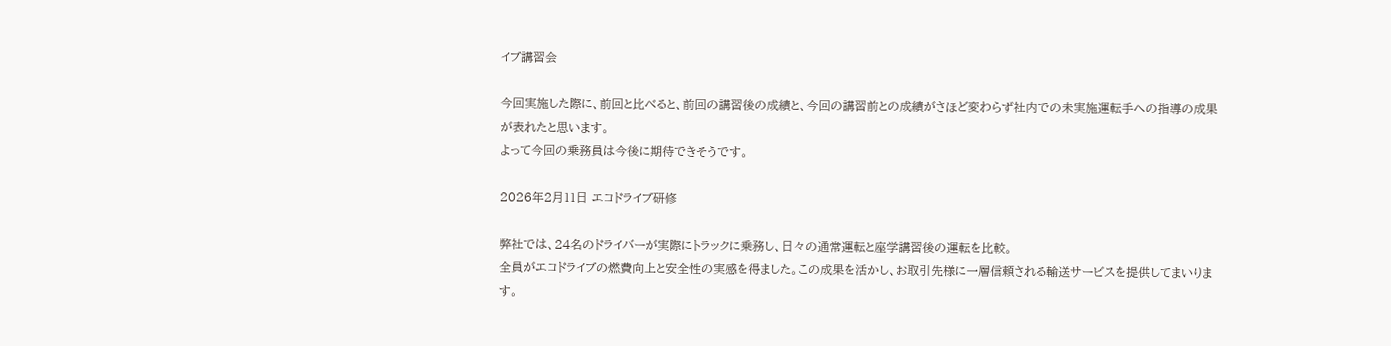イブ講習会

今回実施した際に、前回と比べると、前回の講習後の成績と、今回の講習前との成績がさほど変わらず社内での未実施運転手への指導の成果が表れたと思います。
よって今回の乗務員は今後に期待できそうです。

2026年2月11日 エコドライブ研修

弊社では、24名のドライバーが実際にトラックに乗務し、日々の通常運転と座学講習後の運転を比較。
全員がエコドライブの燃費向上と安全性の実感を得ました。この成果を活かし、お取引先様に一層信頼される輸送サービスを提供してまいります。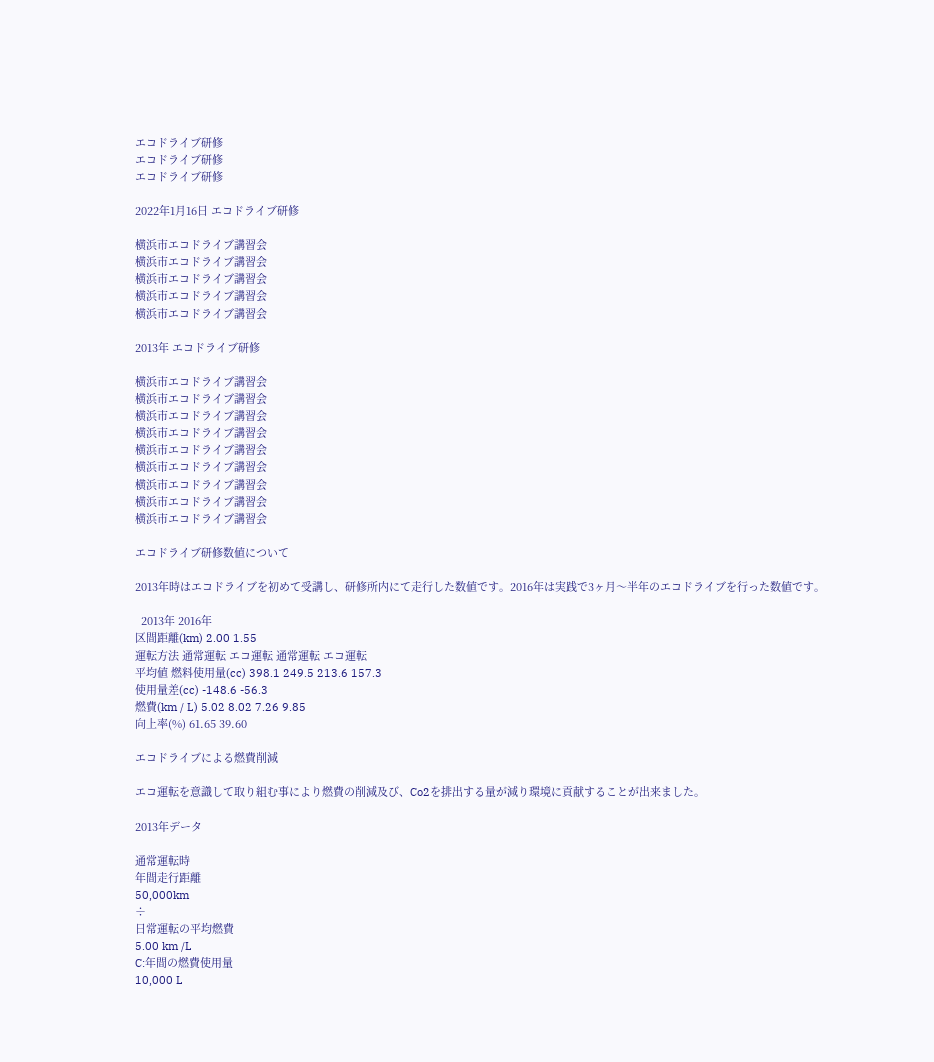エコドライブ研修
エコドライブ研修
エコドライブ研修

2022年1月16日 エコドライブ研修

横浜市エコドライブ講習会
横浜市エコドライブ講習会
横浜市エコドライブ講習会
横浜市エコドライブ講習会
横浜市エコドライブ講習会

2013年 エコドライブ研修

横浜市エコドライブ講習会
横浜市エコドライブ講習会
横浜市エコドライブ講習会
横浜市エコドライブ講習会
横浜市エコドライブ講習会
横浜市エコドライブ講習会
横浜市エコドライブ講習会
横浜市エコドライブ講習会
横浜市エコドライブ講習会

エコドライブ研修数値について

2013年時はエコドライブを初めて受講し、研修所内にて走行した数値です。2016年は実践で3ヶ月〜半年のエコドライブを行った数値です。

  2013年 2016年
区間距離(km) 2.00 1.55
運転方法 通常運転 エコ運転 通常運転 エコ運転
平均値 燃料使用量(cc) 398.1 249.5 213.6 157.3
使用量差(cc) -148.6 -56.3
燃費(km / L) 5.02 8.02 7.26 9.85
向上率(%) 61.65 39.60

エコドライブによる燃費削減

エコ運転を意識して取り組む事により燃費の削減及び、Co2を排出する量が減り環境に貢献することが出来ました。

2013年データ

通常運転時
年間走行距離
50,000km
÷
日常運転の平均燃費
5.00 km /L
C:年間の燃費使用量
10,000 L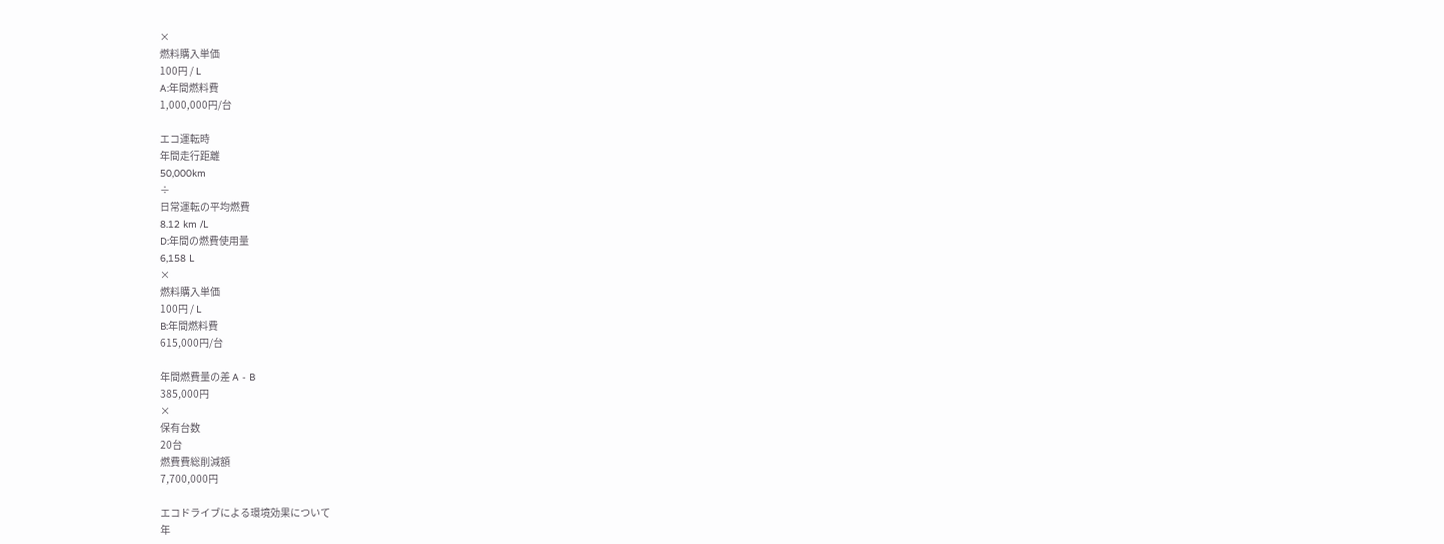×
燃料購入単価
100円 / L
A:年間燃料費
1,000,000円/台

エコ運転時
年間走行距離
50,000km
÷
日常運転の平均燃費
8.12 km /L
D:年間の燃費使用量
6,158 L
×
燃料購入単価
100円 / L
B:年間燃料費
615,000円/台

年間燃費量の差 A - B
385,000円
×
保有台数
20台
燃費費総削減額
7,700,000円

エコドライブによる環境効果について
年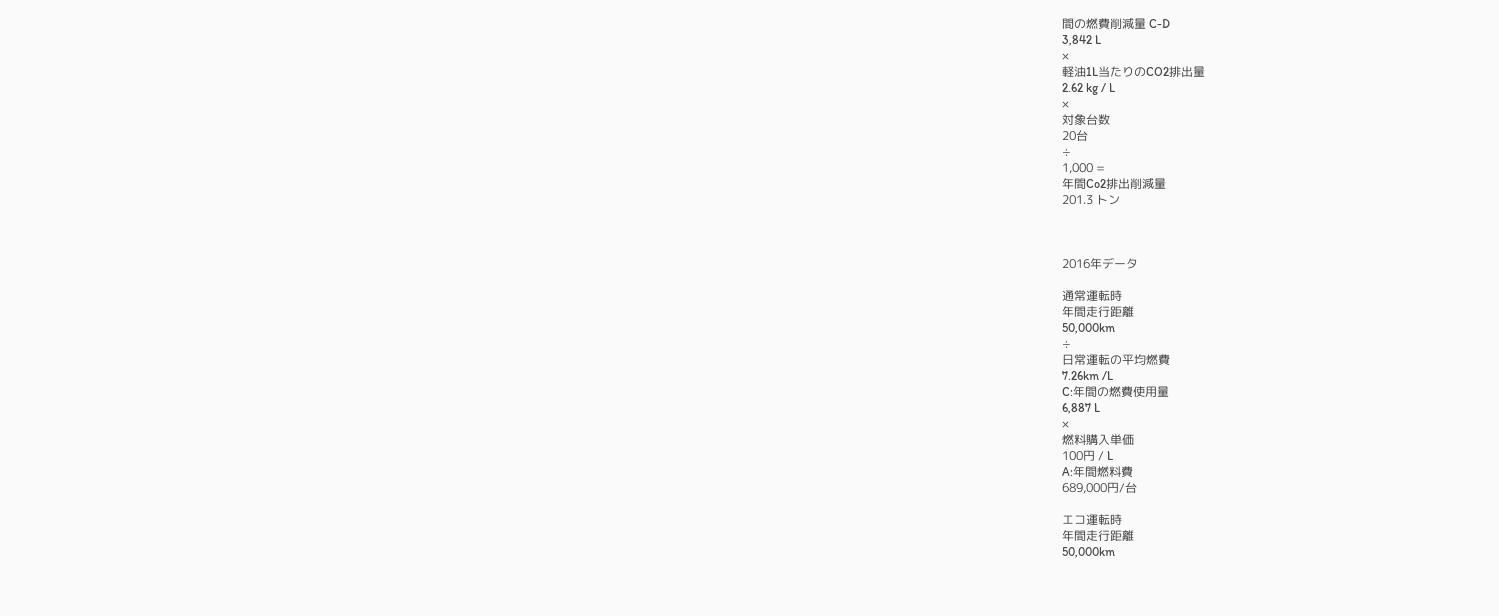間の燃費削減量 C-D
3,842 L
×
軽油1L当たりのCO2排出量
2.62 kg / L
×
対象台数
20台
÷
1,000 =
年間Co2排出削減量
201.3 トン



2016年データ

通常運転時
年間走行距離
50,000km
÷
日常運転の平均燃費
7.26km /L
C:年間の燃費使用量
6,887 L
×
燃料購入単価
100円 / L
A:年間燃料費
689,000円/台

エコ運転時
年間走行距離
50,000km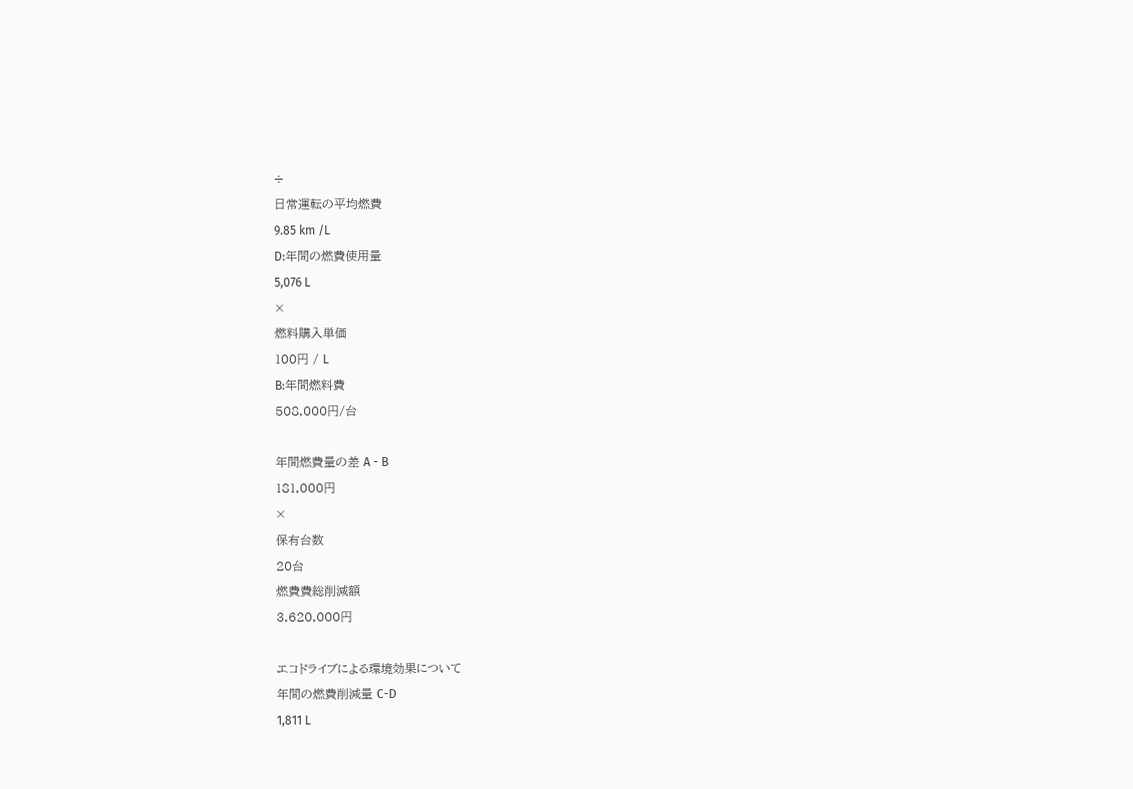÷
日常運転の平均燃費
9.85 km /L
D:年間の燃費使用量
5,076 L
×
燃料購入単価
100円 / L
B:年間燃料費
508,000円/台

年間燃費量の差 A - B
181,000円
×
保有台数
20台
燃費費総削減額
3,620,000円

エコドライブによる環境効果について
年間の燃費削減量 C-D
1,811 L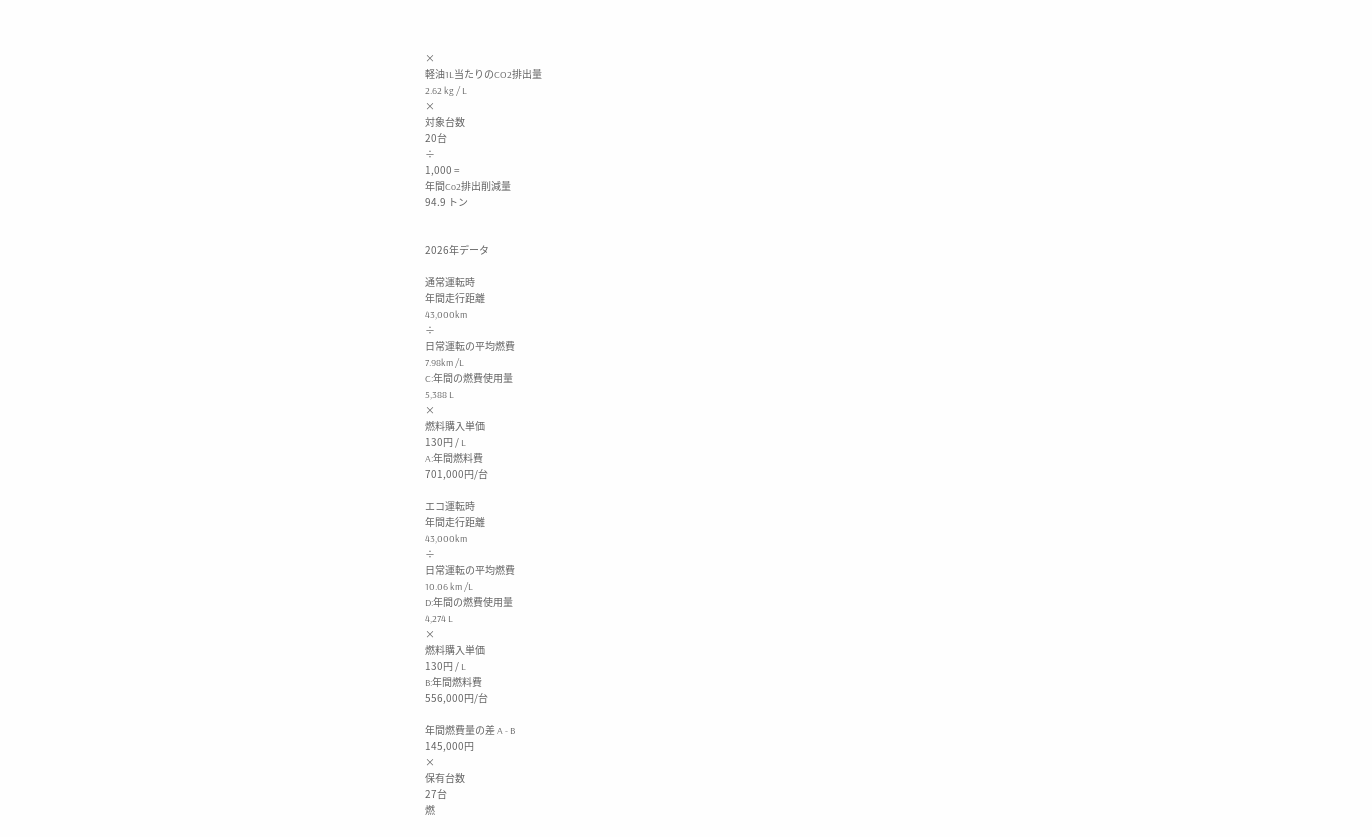×
軽油1L当たりのCO2排出量
2.62 kg / L
×
対象台数
20台
÷
1,000 =
年間Co2排出削減量
94.9 トン


2026年データ

通常運転時
年間走行距離
43,000km
÷
日常運転の平均燃費
7.98km /L
C:年間の燃費使用量
5,388 L
×
燃料購入単価
130円 / L
A:年間燃料費
701,000円/台

エコ運転時
年間走行距離
43,000km
÷
日常運転の平均燃費
10.06 km /L
D:年間の燃費使用量
4,274 L
×
燃料購入単価
130円 / L
B:年間燃料費
556,000円/台

年間燃費量の差 A - B
145,000円
×
保有台数
27台
燃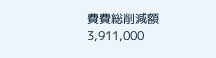費費総削減額
3,911,000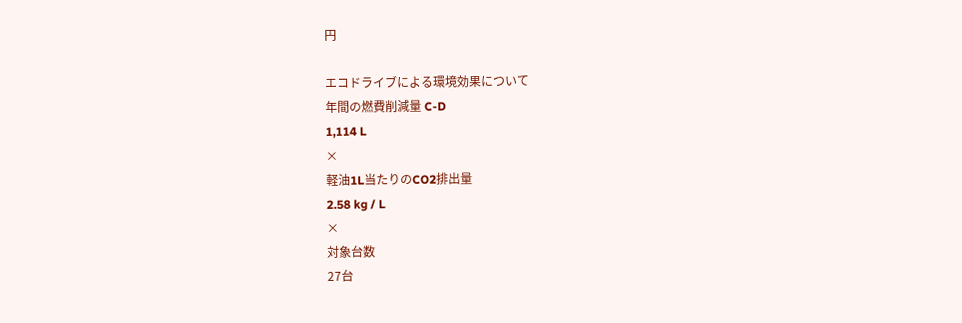円

エコドライブによる環境効果について
年間の燃費削減量 C-D
1,114 L
×
軽油1L当たりのCO2排出量
2.58 kg / L
×
対象台数
27台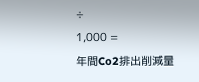÷
1,000 =
年間Co2排出削減量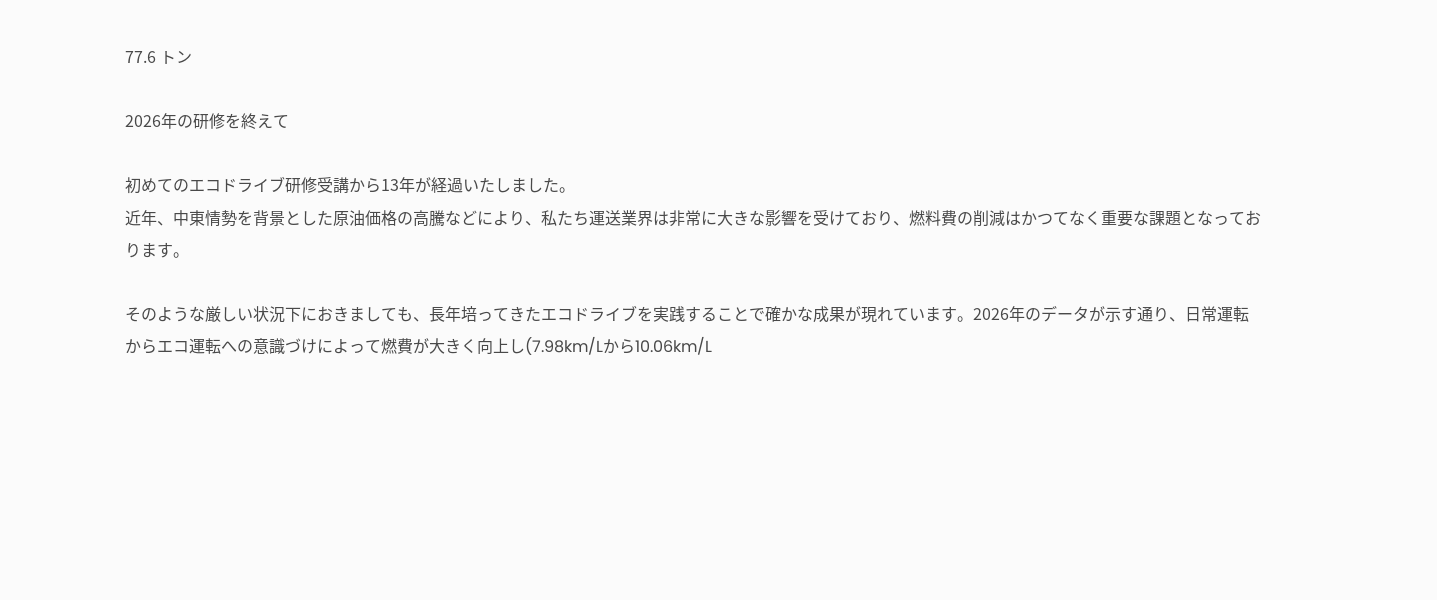77.6 トン

2026年の研修を終えて

初めてのエコドライブ研修受講から13年が経過いたしました。
近年、中東情勢を背景とした原油価格の高騰などにより、私たち運送業界は非常に大きな影響を受けており、燃料費の削減はかつてなく重要な課題となっております。

そのような厳しい状況下におきましても、長年培ってきたエコドライブを実践することで確かな成果が現れています。2026年のデータが示す通り、日常運転からエコ運転への意識づけによって燃費が大きく向上し(7.98km/Lから10.06km/L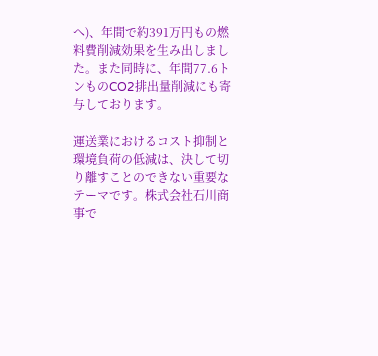へ)、年間で約391万円もの燃料費削減効果を生み出しました。また同時に、年間77.6トンものCO2排出量削減にも寄与しております。

運送業におけるコスト抑制と環境負荷の低減は、決して切り離すことのできない重要なテーマです。株式会社石川商事で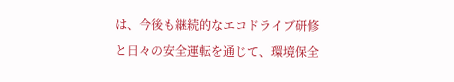は、今後も継続的なエコドライブ研修と日々の安全運転を通じて、環境保全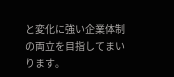と変化に強い企業体制の両立を目指してまいります。